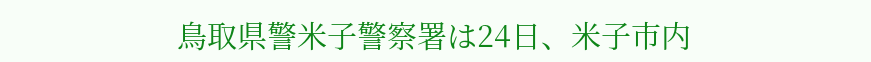鳥取県警米子警察署は24日、米子市内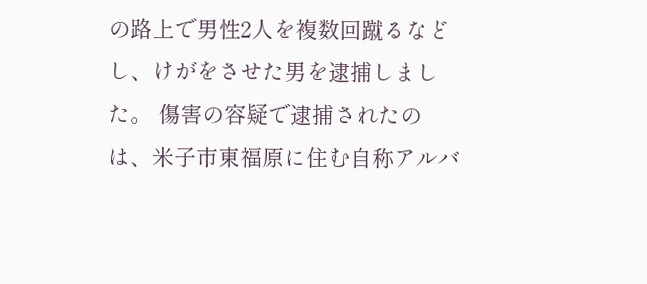の路上で男性2人を複数回蹴るなどし、けがをさせた男を逮捕しました。 傷害の容疑で逮捕されたのは、米子市東福原に住む自称アルバ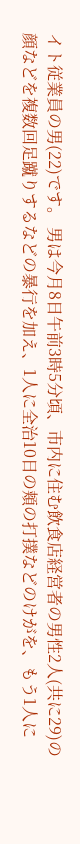イト従業員の男(22)です。 男は今月8日午前3時5分頃、市内に住む飲食店経営者の男性2人(共に29)の顔などを複数回足蹴りするなどの暴行を加え、1人に全治10日の頬の打撲などのけがを、もう1人に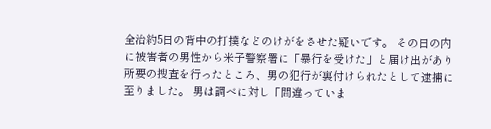全治約5日の背中の打撲などのけがをさせた疑いです。 その日の内に被害者の男性から米子警察署に「暴行を受けた」と届け出があり所要の捜査を行ったところ、男の犯行が裏付けられたとして逮捕に至りました。 男は調べに対し「間違っていま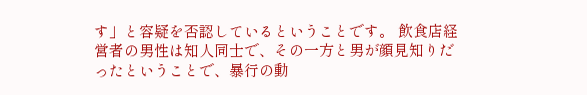す」と容疑を否認しているということです。 飲食店経営者の男性は知人同士で、その一方と男が顔見知りだったということで、暴行の動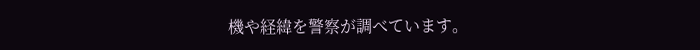機や経緯を警察が調べています。